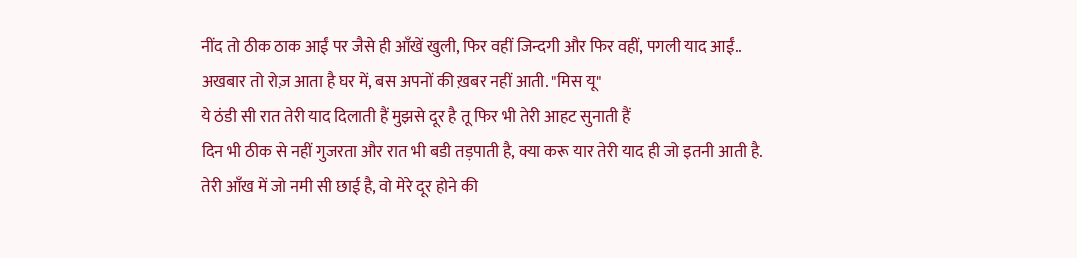नींद तो ठीक ठाक आईं पर जैसे ही आँखें खुली, फिर वहीं जिन्दगी और फिर वहीं, पगली याद आईं..
अखबार तो रोज़ आता है घर में, बस अपनों की ख़बर नहीं आती. "मिस यू"
ये ठंडी सी रात तेरी याद दिलाती हैं मुझसे दूर है तू फिर भी तेरी आहट सुनाती हैं
दिन भी ठीक से नहीं गुजरता और रात भी बडी तड़पाती है, क्या करू यार तेरी याद ही जो इतनी आती है.
तेरी आँख में जो नमी सी छाई है, वो मेरे दूर होने की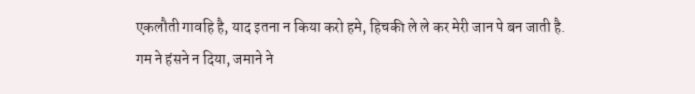एकलौती गावहि है, याद इतना न किया करो हमे, हिचकी ले ले कर मेरी जान पे बन जाती है.
गम ने हंसने न दिया, जमाने ने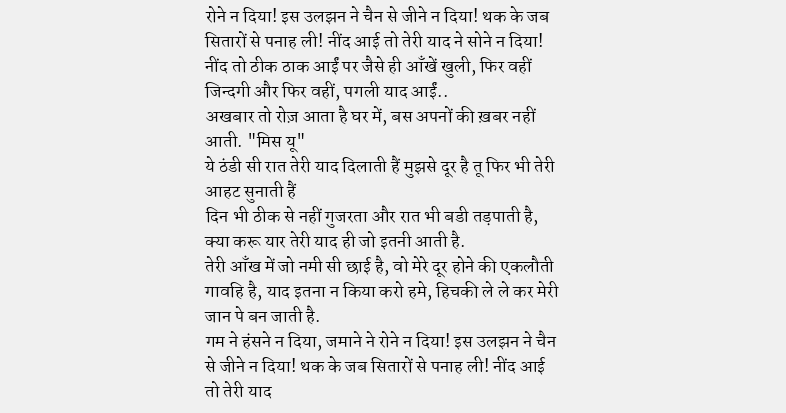रोने न दिया! इस उलझन ने चैन से जीने न दिया! थक के जब सितारों से पनाह ली! नींद आई तो तेरी याद ने सोने न दिया!
नींद तो ठीक ठाक आईं पर जैसे ही आँखें खुली, फिर वहीं जिन्दगी और फिर वहीं, पगली याद आईं..
अखबार तो रोज़ आता है घर में, बस अपनों की ख़बर नहीं आती. "मिस यू"
ये ठंडी सी रात तेरी याद दिलाती हैं मुझसे दूर है तू फिर भी तेरी आहट सुनाती हैं
दिन भी ठीक से नहीं गुजरता और रात भी बडी तड़पाती है, क्या करू यार तेरी याद ही जो इतनी आती है.
तेरी आँख में जो नमी सी छाई है, वो मेरे दूर होने की एकलौती गावहि है, याद इतना न किया करो हमे, हिचकी ले ले कर मेरी जान पे बन जाती है.
गम ने हंसने न दिया, जमाने ने रोने न दिया! इस उलझन ने चैन से जीने न दिया! थक के जब सितारों से पनाह ली! नींद आई तो तेरी याद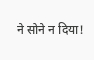ने सोने न दिया!